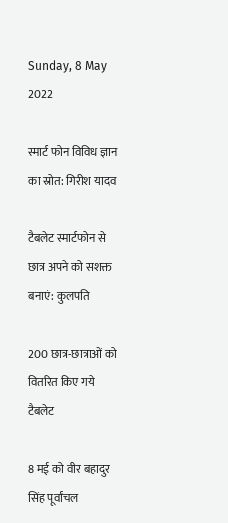Sunday, 8 May 2022

स्मार्ट फोन विविध ज्ञान का स्रोत: गिरीश यादव

टैबलेट स्मार्टफोन से छात्र अपने को सशक्त बनाएं: कुलपति

200 छात्र-छात्राओं को वितरित किए गये टैबलेट

8 मई को वीर बहादुर सिंह पूर्वांचल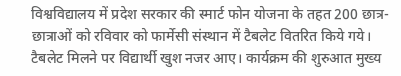विश्वविद्यालय में प्रदेश सरकार की स्मार्ट फोन योजना के तहत 200 छात्र-छात्राओं को रविवार को फार्मेसी संस्थान में टैबलेट वितरित किये गये। टैबलेट मिलने पर विद्यार्थी खुश नजर आए। कार्यक्रम की शुरुआत मुख्य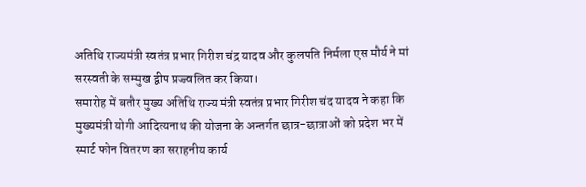अतिथि राज्यमंत्री स्वतंत्र प्रभार गिरीश चंद्र यादव और कुलपति निर्मला एस मौर्य ने मां सरस्वती के सम्मुख द्वीप प्रज्ज्वलित कर किया।
समारोह में बतौर मुख्य अतिथि राज्य मंत्री स्वतंत्र प्रभार गिरीश चंद यादव ने कहा कि मुख्यमंत्री योगी आदित्यनाथ की योजना के अन्तर्गत छात्र-छात्राओं को प्रदेश भर में स्मार्ट फोन वितरण का सराहनीय कार्य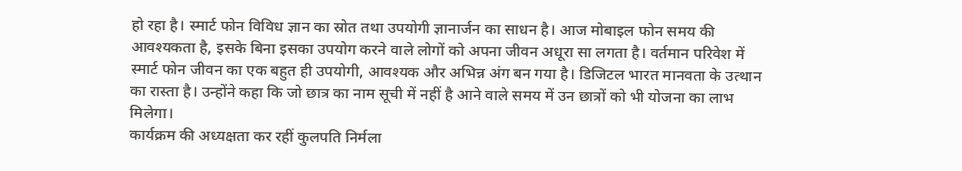हो रहा है। स्मार्ट फोन विविध ज्ञान का स्रोत तथा उपयोगी ज्ञानार्जन का साधन है। आज मोबाइल फोन समय की आवश्यकता है, इसके बिना इसका उपयोग करने वाले लोगों को अपना जीवन अधूरा सा लगता है। वर्तमान परिवेश में स्मार्ट फोन जीवन का एक बहुत ही उपयोगी, आवश्यक और अभिन्न अंग बन गया है। डिजिटल भारत मानवता के उत्थान का रास्ता है। उन्होंने कहा कि जो छात्र का नाम सूची में नहीं है आने वाले समय में उन छात्रों को भी योजना का लाभ मिलेगा।
कार्यक्रम की अध्यक्षता कर रहीं कुलपति निर्मला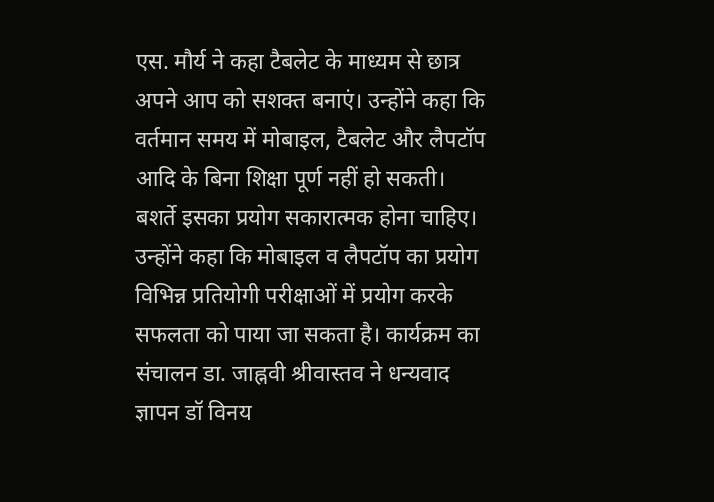एस. मौर्य ने कहा टैबलेट के माध्यम से छात्र अपने आप को सशक्त बनाएं। उन्होंने कहा कि वर्तमान समय में मोबाइल, टैबलेट और लैपटॉप आदि के बिना शिक्षा पूर्ण नहीं हो सकती। बशर्ते इसका प्रयोग सकारात्मक होना चाहिए। उन्होंने कहा कि मोबाइल व लैपटॉप का प्रयोग विभिन्न प्रतियोगी परीक्षाओं में प्रयोग करके सफलता को पाया जा सकता है। कार्यक्रम का संचालन डा. जाह्नवी श्रीवास्तव ने धन्यवाद ज्ञापन डॉ विनय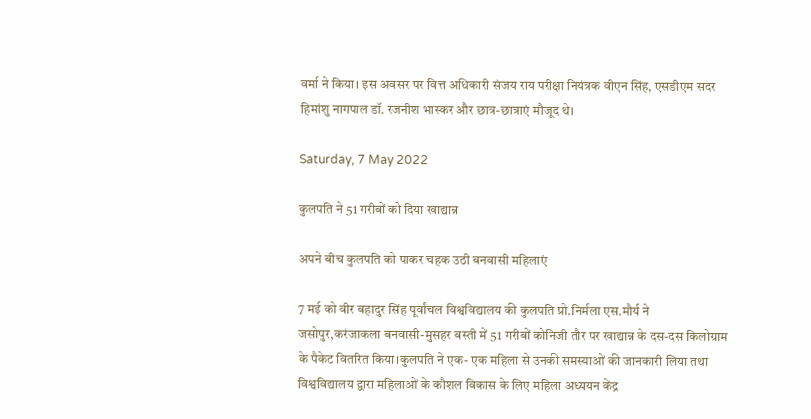वर्मा ने किया। इस अवसर पर वित्त अधिकारी संजय राय परीक्षा नियंत्रक वीएन सिंह, एसडीएम सदर हिमांशु नागपाल डॉ. रजनीश भास्कर और छात्र-छात्राएं मौजूद थे।

Saturday, 7 May 2022

कुलपति ने 51 गरीबों को दिया खाद्यान्न

अपने बीच कुलपति को पाकर चहक उठी बनवासी महिलाएं

7 मई को वीर बहादुर सिंह पूर्वांचल विश्वविद्यालय की कुलपति प्रो.निर्मला एस.मौर्य ने जसोपुर,करंजाकला बनवासी-मुसहर बस्ती में 51 गरीबों कोनिजी तौर पर खाद्यान्न के दस-दस किलोग्राम के पैकेट वितरित किया।कुलपति ने एक- एक महिला से उनकी समस्याओं की जानकारी लिया तथा विश्वविद्यालय द्वारा महिलाओं के कौशल विकास के लिए महिला अध्ययन केंद्र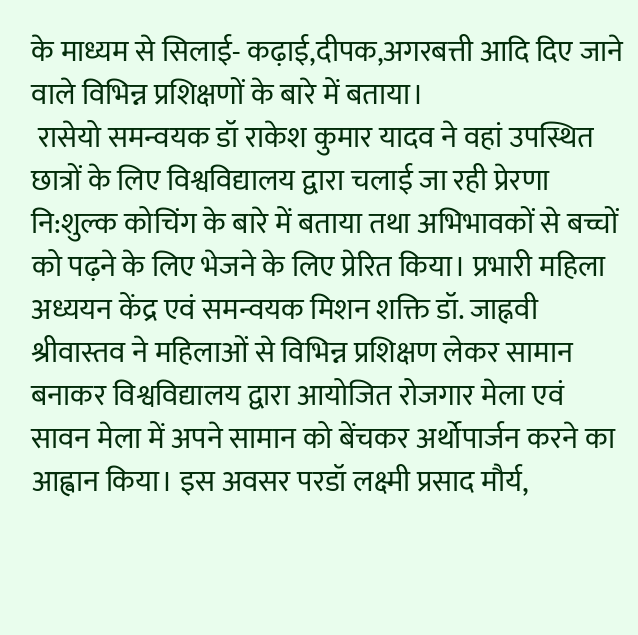के माध्यम से सिलाई- कढ़ाई,दीपक,अगरबत्ती आदि दिए जाने वाले विभिन्न प्रशिक्षणों के बारे में बताया।
 रासेयो समन्वयक डॉ राकेश कुमार यादव ने वहां उपस्थित छात्रों के लिए विश्वविद्यालय द्वारा चलाई जा रही प्रेरणा नि:शुल्क कोचिंग के बारे में बताया तथा अभिभावकों से बच्चों को पढ़ने के लिए भेजने के लिए प्रेरित किया। प्रभारी महिला अध्ययन केंद्र एवं समन्वयक मिशन शक्ति डॉ. जाह्नवी श्रीवास्तव ने महिलाओं से विभिन्न प्रशिक्षण लेकर सामान बनाकर विश्वविद्यालय द्वारा आयोजित रोजगार मेला एवं सावन मेला में अपने सामान को बेंचकर अर्थोपार्जन करने का आह्वान किया। इस अवसर परडॉ लक्ष्मी प्रसाद मौर्य,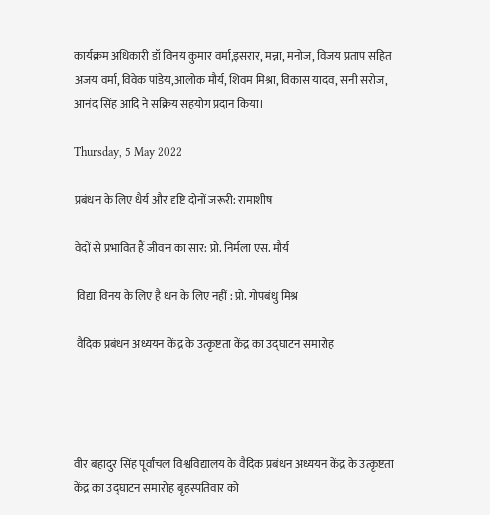कार्यक्रम अधिकारी डॉ विनय कुमार वर्मा,इसरार, मन्ना, मनोज, विजय प्रताप सहित अजय वर्मा, विवेक पांडेय,आलोक मौर्य, शिवम मिश्रा, विकास यादव, सनी सरोज, आनंद सिंह आदि ने सक्रिय सहयोग प्रदान किया।

Thursday, 5 May 2022

प्रबंधन के लिए धैर्य और दृष्टि दोनों जरूरी: रामाशीष

वेदों से प्रभावित हैं जीवन का सार: प्रो. निर्मला एस. मौर्य

 विद्या‌ विनय के लिए है धन के लिए नहीं : प्रो. गोपबंधु मिश्र

 वैदिक प्रबंधन अध्ययन केंद्र के उत्कृष्टता केंद्र का उद्घाटन समारोह




वीर बहादुर सिंह पूर्वांचल विश्वविद्यालय के वैदिक प्रबंधन अध्ययन केंद्र के उत्कृष्टता केंद्र का उद्घाटन समारोह बृहस्पतिवार को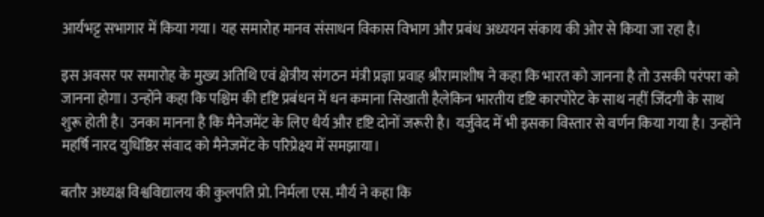आर्यभट्ट सभागार में किया गया। यह समारोह मानव संसाधन विकास विभाग और प्रबंध अध्ययन संकाय की ओर से किया जा रहा है।

इस अवसर पर समारोह के मुख्य अतिथि एवं क्षेत्रीय संगठन मंत्री प्रज्ञा प्रवाह श्रीरामाशीष ने कहा कि भारत को जानना है तो उसकी परंपरा को जानना होगा। उन्होंने कहा कि पश्चिम की दृष्टि प्रबंधन में धन कमाना सिखाती हैलेकिन भारतीय दृष्टि कारपोरेट के साथ नहीं जिंदगी के साथ शुरू होती है। उनका मानना है कि मैनेजमेंट के लिए धैर्य और दृष्टि दोनों जरूरी है। यर्जुवेद में भी इसका विस्तार से वर्णन किया गया है। उन्होंने महर्षि नारद युधिष्ठिर संवाद को मैनेजमेंट के परिप्रेक्ष्य में समझाया।

बतौर अध्यक्ष विश्वविद्यालय की कुलपति प्रो. निर्मला एस. मौर्य ने कहा कि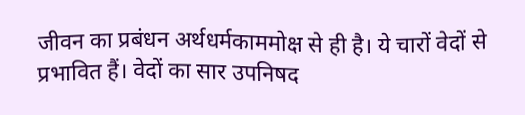जीवन का प्रबंधन अर्थधर्मकाममोक्ष से ही है। ये चारों वेदों से प्रभावित हैं। वेदों का सार उपनिषद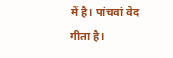में है। पांचवां वेद गीता है।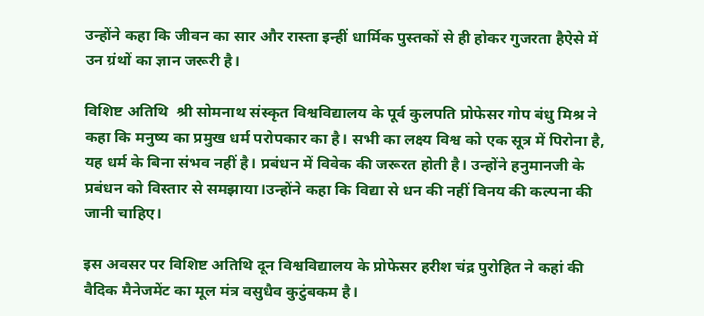उन्होंने कहा कि जीवन का सार और रास्ता इन्हीं धार्मिक पुस्तकों से ही होकर गुजरता हैऐसे में उन ग्रंथों का ज्ञान जरूरी है।

विशिष्ट अतिथि  श्री सोमनाथ संस्कृत विश्वविद्यालय के पूर्व कुलपति प्रोफेसर गोप बंधु मिश्र ने कहा कि मनुष्य का प्रमुख धर्म परोपकार का है। सभी का लक्ष्य विश्व को एक सूत्र में पिरोना है, यह धर्म के बिना संभव नहीं है। प्रबंधन में विवेक की जरूरत होती है। उन्होंने हनुमानजी के प्रबंधन को विस्तार से समझाया।उन्होंने कहा कि विद्या से धन की नहीं विनय की कल्पना की जानी चाहिए।

इस अवसर पर विशिष्ट अतिथि दून विश्वविद्यालय के प्रोफेसर हरीश चंद्र पुरोहित ने कहां की वैदिक मैनेजमेंट का मूल मंत्र वसुधैव कुटुंबकम है।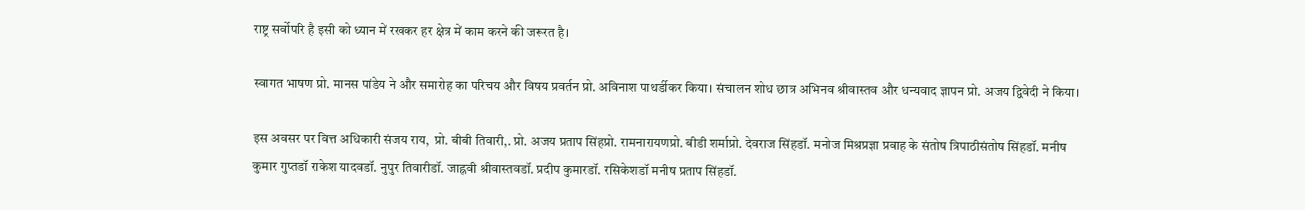राष्ट्र सर्वोपरि है इसी को ध्यान में रखकर हर क्षेत्र में काम करने की जरूरत है।

स्वागत भाषण प्रो. मानस पांडेय ने और समारोह का परिचय और विषय प्रवर्तन प्रो. अविनाश पाथर्डीकर किया। संचालन शोध छात्र अभिनव श्रीवास्तव और धन्यवाद ज्ञापन प्रो. अजय द्विवेदी ने किया।

इस अवसर पर वित्त अधिकारी संजय राय,  प्रो. बीबी तिवारी,. प्रो. अजय प्रताप सिंहप्रो. रामनारायणप्रो. बीडी शर्माप्रो. देवराज सिंहडॉ. मनोज मिश्रप्रज्ञा प्रवाह के संतोष त्रिपाठीसंतोष सिंहडॉ. मनीष कुमार गुप्तडॉ राकेश यादवडॉ. नुपुर तिवारीडॉ. जाह्नवी श्रीवास्तवडॉ. प्रदीप कुमारडॉ. रसिकेशडॉ मनीष प्रताप सिंहडॉ.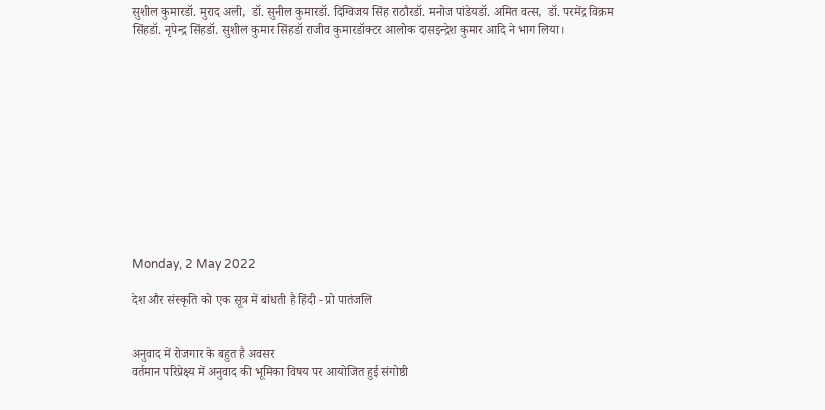सुशील कुमारडॉ. मुराद अली,  डॉ. सुनील कुमारडॉ. दिग्विजय सिंह राठौरडॉ. मनोज पांडेयडॉ. अमित वत्स,  डॉ. परमेंद्र विक्रम सिंहडॉ. नृपेन्द्र सिंहडॉ. सुशील कुमार ‌सिंहडॉ राजीव कुमारडॉक्टर आलोक दासइन्द्रेश कुमार आदि ने भाग लिया।












Monday, 2 May 2022

देश और संस्कृति को एक सूत्र में बांधती है हिंदी - प्रो पातंजलि


अनुवाद में रोजगार के बहुत है अवसर
वर्तमान परिप्रेक्ष्य में अनुवाद की भूमिका विषय पर आयोजित हुई संगोष्ठी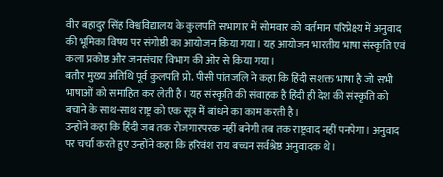वीर बहादुर सिंह विश्वविद्यालय के कुलपति सभागार में सोमवार को वर्तमान परिप्रेक्ष्य में अनुवाद की भूमिका विषय पर संगोष्ठी का आयोजन किया गया। यह आयोजन भारतीय भाषा संस्कृति एवं कला प्रकोष्ठ और जनसंचार विभाग की ओर से किया गया।
बतौर मुख्य अतिथि पूर्व कुलपति प्रो. पीसी पांतजलि ने कहा कि हिंदी सशक्त भाषा है जो सभी भाषाओं को समाहित कर लेती है। यह संस्कृति की संवाहक है हिंदी ही देश की संस्कृति को बचाने के साथ-साथ राष्ट्र को एक सूत्र में बांधने का काम करती है।
उन्होंने कहा कि हिंदी जब तक रोजगारपरक नहीं बनेगी तब तक राष्ट्रवाद नहीं पनपेगा। अनुवाद पर चर्चा करते हुए उन्होंने कहा कि हरिवंश राय बच्चन सर्वश्रेष्ठ अनुवादक थे।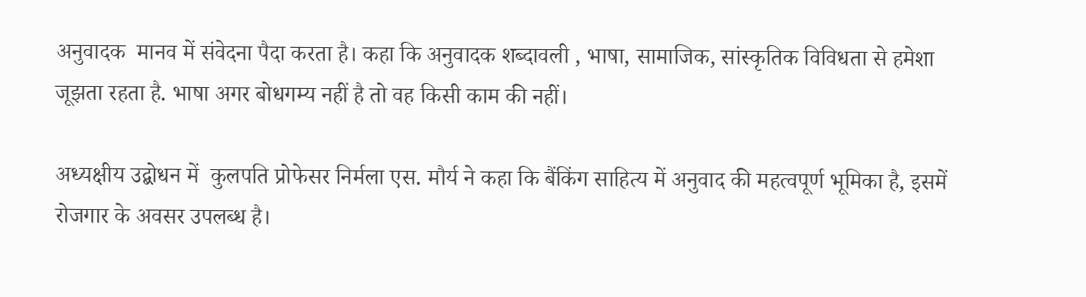अनुवादक  मानव में संवेदना पैदा करता है। कहा कि अनुवादक शब्दावली , भाषा, सामाजिक, सांस्कृतिक विविधता से हमेशा जूझता रहता है. भाषा अगर बोधगम्य नहीं है तो वह किसी काम की नहीं।

अध्यक्षीय उद्बोधन में  कुलपति प्रोफेसर निर्मला एस. मौर्य ने कहा कि बैंकिंग साहित्य में अनुवाद की महत्वपूर्ण भूमिका है, इसमें रोजगार के अवसर उपलब्ध है।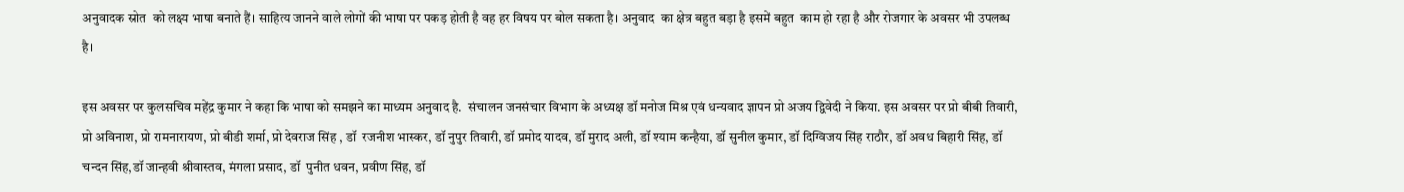अनुवादक स्रोत  को लक्ष्य भाषा बनाते हैं। साहित्य जानने वाले लोगों की भाषा पर पकड़ होती है वह हर विषय पर बोल सकता है। अनुवाद  का क्षेत्र बहुत बड़ा है इसमें बहुत  काम हो रहा है और रोजगार के अवसर भी उपलब्ध है।

इस अवसर पर कुलसचिव महेंद्र कुमार ने कहा कि भाषा को समझने का माध्यम अनुवाद है.  संचालन जनसंचार विभाग के अध्यक्ष डॉ मनोज मिश्र एवं धन्यवाद ज्ञापन प्रो अजय द्विवेदी ने किया. इस अवसर पर प्रो बीबी तिवारी, प्रो अविनाश, प्रो रामनारायण, प्रो बीडी शर्मा, प्रो देवराज सिंह , डॉ  रजनीश भास्कर, डॉ नुपुर तिवारी, डॉ प्रमोद यादव, डॉ मुराद अली, डॉ श्याम कन्हैया, डॉ सुनील कुमार, डॉ दिग्विजय सिंह राठौर, डॉ अवध बिहारी सिंह, डॉ चन्दन सिंह,डॉ जान्हवी श्रीवास्तव, मंगला प्रसाद, डॉ  पुनीत धवन, प्रवीण सिंह, डॉ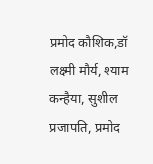प्रमोद कौशिक,डॉ लक्ष्मी मौर्य, श्याम कन्हैया, सुशील प्रजापति, प्रमोद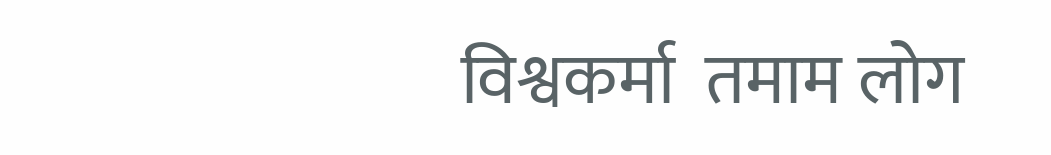विश्वकर्मा  तमाम लोग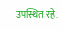उपस्थित रहे.